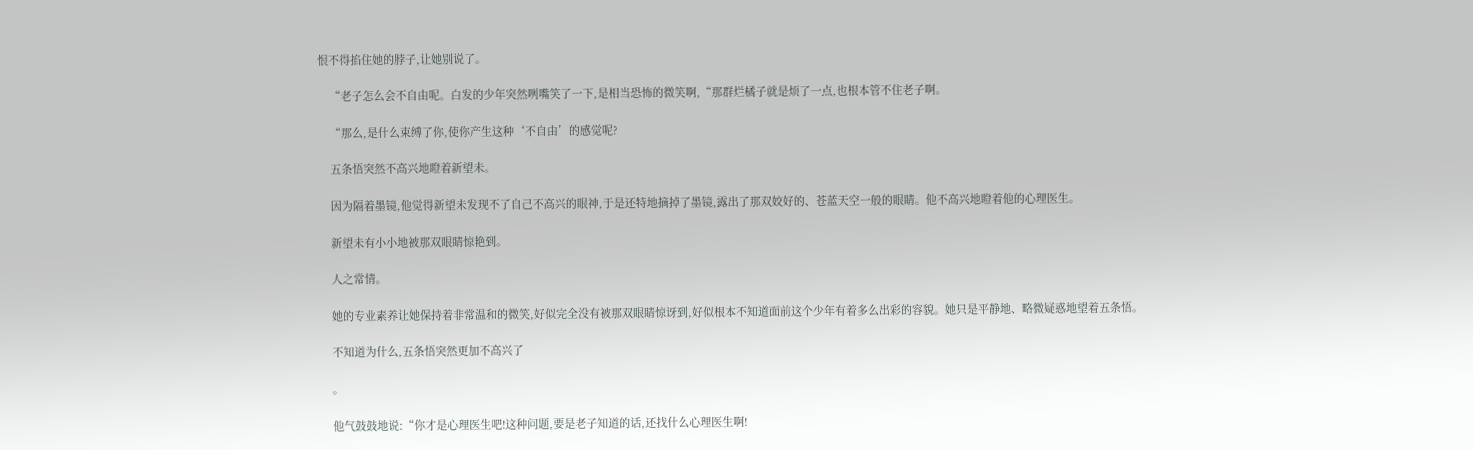恨不得掐住她的脖子,让她别说了。

    “老子怎么会不自由呢。白发的少年突然咧嘴笑了一下,是相当恐怖的微笑啊,“那群烂橘子就是烦了一点,也根本管不住老子啊。

    “那么,是什么束缚了你,使你产生这种‘不自由’的感觉呢?

    五条悟突然不高兴地瞪着新望未。

    因为隔着墨镜,他觉得新望未发现不了自己不高兴的眼神,于是还特地摘掉了墨镜,露出了那双姣好的、苍蓝天空一般的眼睛。他不高兴地瞪着他的心理医生。

    新望未有小小地被那双眼睛惊艳到。

    人之常情。

    她的专业素养让她保持着非常温和的微笑,好似完全没有被那双眼睛惊讶到,好似根本不知道面前这个少年有着多么出彩的容貌。她只是平静地、略微疑惑地望着五条悟。

    不知道为什么,五条悟突然更加不高兴了

    。

    他气鼓鼓地说:“你才是心理医生吧!这种问题,要是老子知道的话,还找什么心理医生啊!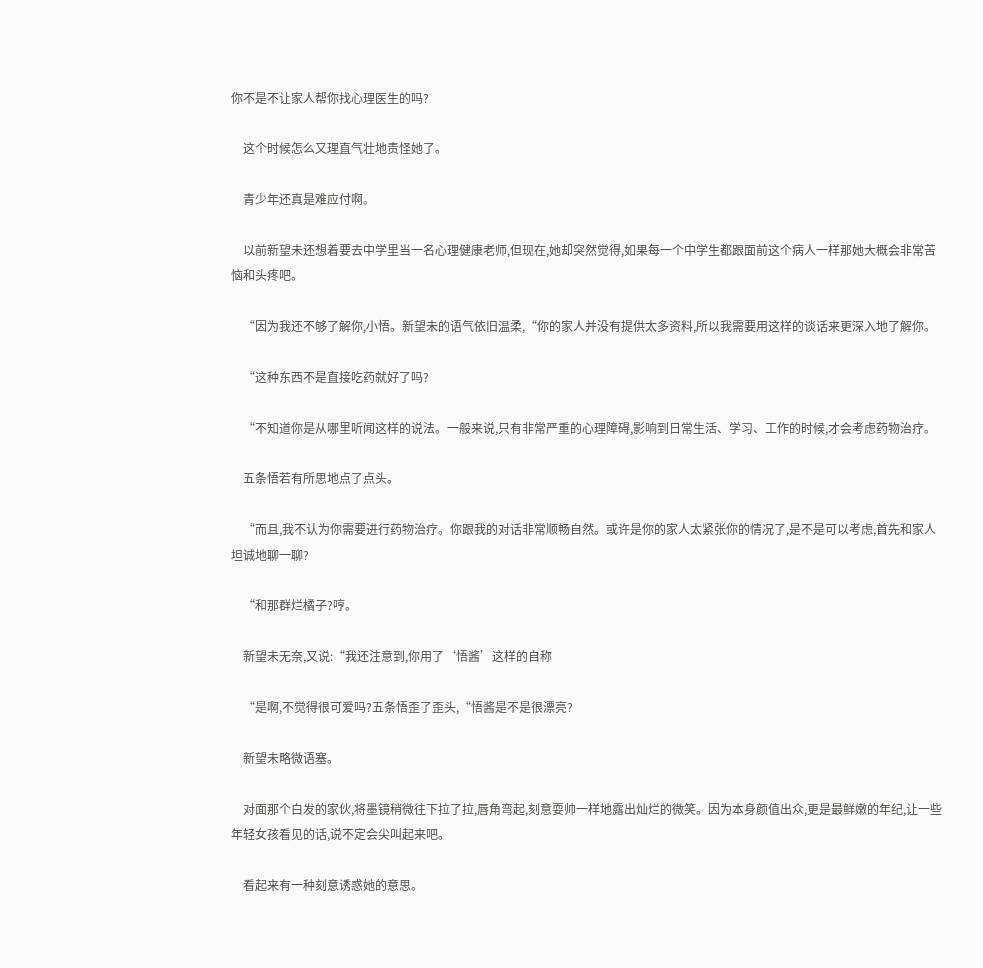你不是不让家人帮你找心理医生的吗?

    这个时候怎么又理直气壮地责怪她了。

    青少年还真是难应付啊。

    以前新望未还想着要去中学里当一名心理健康老师,但现在,她却突然觉得,如果每一个中学生都跟面前这个病人一样那她大概会非常苦恼和头疼吧。

    “因为我还不够了解你,小悟。新望未的语气依旧温柔,“你的家人并没有提供太多资料,所以我需要用这样的谈话来更深入地了解你。

    “这种东西不是直接吃药就好了吗?

    “不知道你是从哪里听闻这样的说法。一般来说,只有非常严重的心理障碍,影响到日常生活、学习、工作的时候,才会考虑药物治疗。

    五条悟若有所思地点了点头。

    “而且,我不认为你需要进行药物治疗。你跟我的对话非常顺畅自然。或许是你的家人太紧张你的情况了,是不是可以考虑,首先和家人坦诚地聊一聊?

    “和那群烂橘子?哼。

    新望未无奈,又说:“我还注意到,你用了‘悟酱’这样的自称

    “是啊,不觉得很可爱吗?五条悟歪了歪头,“悟酱是不是很漂亮?

    新望未略微语塞。

    对面那个白发的家伙,将墨镜稍微往下拉了拉,唇角弯起,刻意耍帅一样地露出灿烂的微笑。因为本身颜值出众,更是最鲜嫩的年纪,让一些年轻女孩看见的话,说不定会尖叫起来吧。

    看起来有一种刻意诱惑她的意思。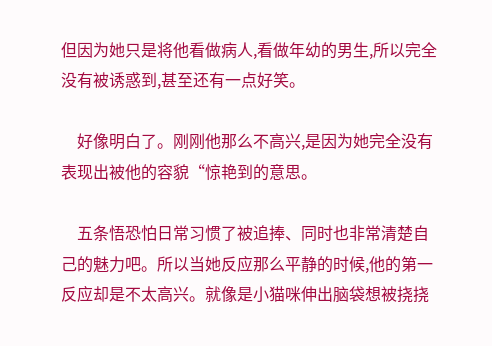但因为她只是将他看做病人,看做年幼的男生,所以完全没有被诱惑到,甚至还有一点好笑。

    好像明白了。刚刚他那么不高兴,是因为她完全没有表现出被他的容貌“惊艳到的意思。

    五条悟恐怕日常习惯了被追捧、同时也非常清楚自己的魅力吧。所以当她反应那么平静的时候,他的第一反应却是不太高兴。就像是小猫咪伸出脑袋想被挠挠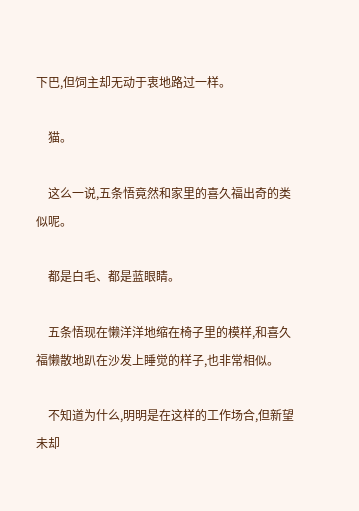下巴,但饲主却无动于衷地路过一样。

    猫。

    这么一说,五条悟竟然和家里的喜久福出奇的类似呢。

    都是白毛、都是蓝眼睛。

    五条悟现在懒洋洋地缩在椅子里的模样,和喜久福懒散地趴在沙发上睡觉的样子,也非常相似。

    不知道为什么,明明是在这样的工作场合,但新望未却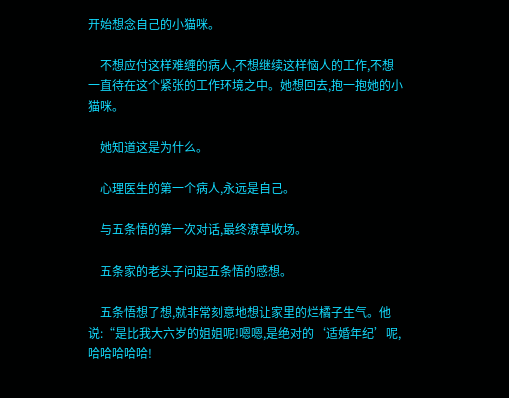开始想念自己的小猫咪。

    不想应付这样难缠的病人,不想继续这样恼人的工作,不想一直待在这个紧张的工作环境之中。她想回去,抱一抱她的小猫咪。

    她知道这是为什么。

    心理医生的第一个病人,永远是自己。

    与五条悟的第一次对话,最终潦草收场。

    五条家的老头子问起五条悟的感想。

    五条悟想了想,就非常刻意地想让家里的烂橘子生气。他说:“是比我大六岁的姐姐呢!嗯嗯,是绝对的‘适婚年纪’呢,哈哈哈哈哈!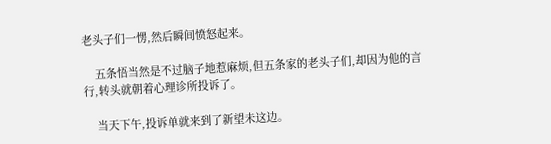老头子们一愣,然后瞬间愤怒起来。

    五条悟当然是不过脑子地惹麻烦,但五条家的老头子们,却因为他的言行,转头就朝着心理诊所投诉了。

    当天下午,投诉单就来到了新望未这边。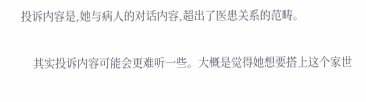投诉内容是,她与病人的对话内容,超出了医患关系的范畴。

    其实投诉内容可能会更难听一些。大概是觉得她想要搭上这个家世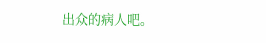出众的病人吧。